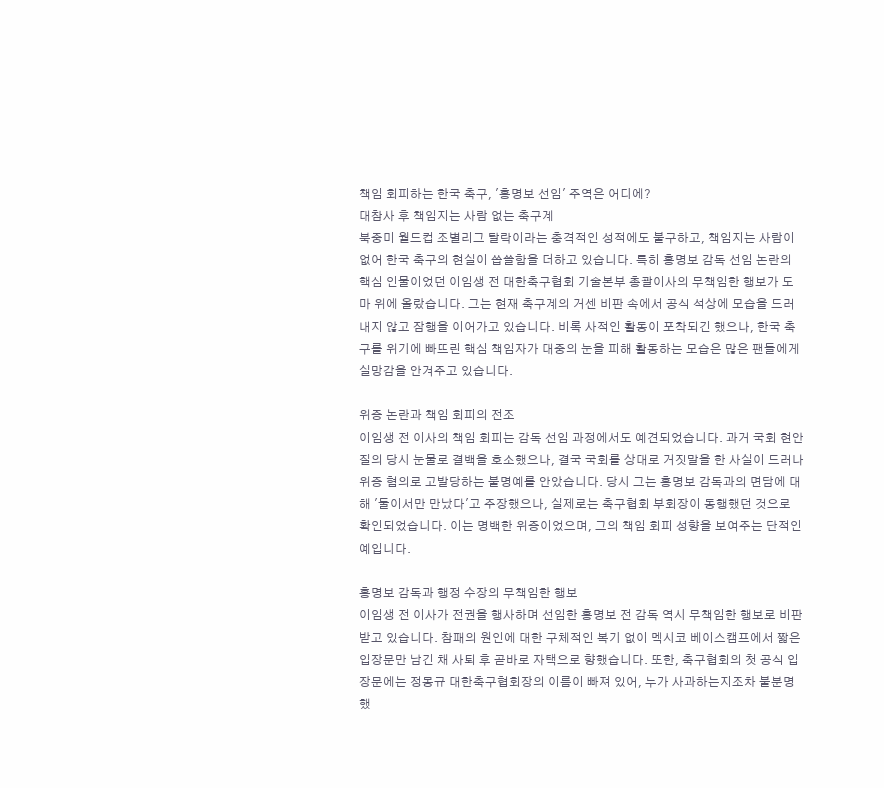책임 회피하는 한국 축구, '홍명보 선임' 주역은 어디에?
대참사 후 책임지는 사람 없는 축구계
북중미 월드컵 조별리그 탈락이라는 충격적인 성적에도 불구하고, 책임지는 사람이 없어 한국 축구의 현실이 씁쓸함을 더하고 있습니다. 특히 홍명보 감독 선임 논란의 핵심 인물이었던 이임생 전 대한축구협회 기술본부 총괄이사의 무책임한 행보가 도마 위에 올랐습니다. 그는 현재 축구계의 거센 비판 속에서 공식 석상에 모습을 드러내지 않고 잠행을 이어가고 있습니다. 비록 사적인 활동이 포착되긴 했으나, 한국 축구를 위기에 빠뜨린 핵심 책임자가 대중의 눈을 피해 활동하는 모습은 많은 팬들에게 실망감을 안겨주고 있습니다.

위증 논란과 책임 회피의 전조
이임생 전 이사의 책임 회피는 감독 선임 과정에서도 예견되었습니다. 과거 국회 현안 질의 당시 눈물로 결백을 호소했으나, 결국 국회를 상대로 거짓말을 한 사실이 드러나 위증 혐의로 고발당하는 불명예를 안았습니다. 당시 그는 홍명보 감독과의 면담에 대해 '둘이서만 만났다'고 주장했으나, 실제로는 축구협회 부회장이 동행했던 것으로 확인되었습니다. 이는 명백한 위증이었으며, 그의 책임 회피 성향을 보여주는 단적인 예입니다.

홍명보 감독과 행정 수장의 무책임한 행보
이임생 전 이사가 전권을 행사하며 선임한 홍명보 전 감독 역시 무책임한 행보로 비판받고 있습니다. 참패의 원인에 대한 구체적인 복기 없이 멕시코 베이스캠프에서 짧은 입장문만 남긴 채 사퇴 후 곧바로 자택으로 향했습니다. 또한, 축구협회의 첫 공식 입장문에는 정몽규 대한축구협회장의 이름이 빠져 있어, 누가 사과하는지조차 불분명했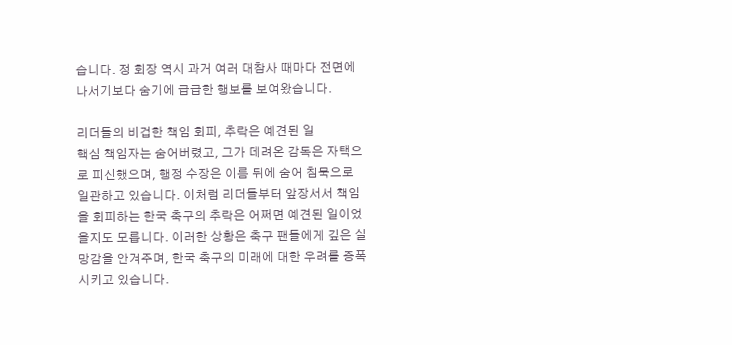습니다. 정 회장 역시 과거 여러 대참사 때마다 전면에 나서기보다 숨기에 급급한 행보를 보여왔습니다.

리더들의 비겁한 책임 회피, 추락은 예견된 일
핵심 책임자는 숨어버렸고, 그가 데려온 감독은 자택으로 피신했으며, 행정 수장은 이름 뒤에 숨어 침묵으로 일관하고 있습니다. 이처럼 리더들부터 앞장서서 책임을 회피하는 한국 축구의 추락은 어쩌면 예견된 일이었을지도 모릅니다. 이러한 상황은 축구 팬들에게 깊은 실망감을 안겨주며, 한국 축구의 미래에 대한 우려를 증폭시키고 있습니다.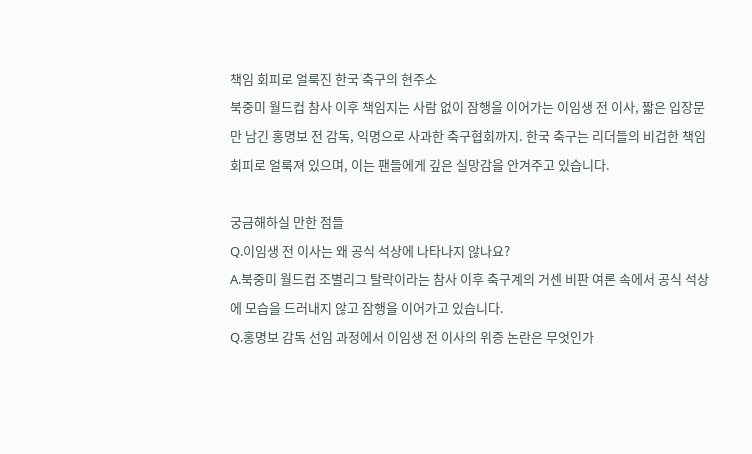책임 회피로 얼룩진 한국 축구의 현주소
북중미 월드컵 참사 이후 책임지는 사람 없이 잠행을 이어가는 이임생 전 이사, 짧은 입장문만 남긴 홍명보 전 감독, 익명으로 사과한 축구협회까지. 한국 축구는 리더들의 비겁한 책임 회피로 얼룩져 있으며, 이는 팬들에게 깊은 실망감을 안겨주고 있습니다.

궁금해하실 만한 점들
Q.이임생 전 이사는 왜 공식 석상에 나타나지 않나요?
A.북중미 월드컵 조별리그 탈락이라는 참사 이후 축구계의 거센 비판 여론 속에서 공식 석상에 모습을 드러내지 않고 잠행을 이어가고 있습니다.
Q.홍명보 감독 선임 과정에서 이임생 전 이사의 위증 논란은 무엇인가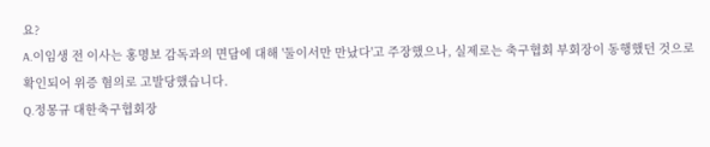요?
A.이임생 전 이사는 홍명보 감독과의 면담에 대해 '둘이서만 만났다'고 주장했으나, 실제로는 축구협회 부회장이 동행했던 것으로 확인되어 위증 혐의로 고발당했습니다.
Q.정몽규 대한축구협회장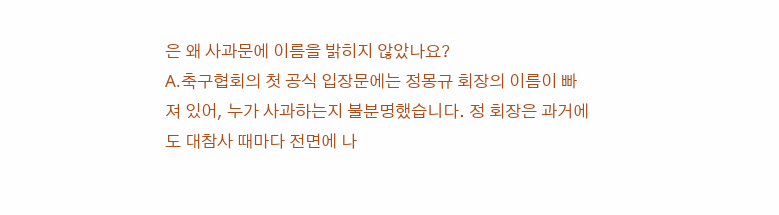은 왜 사과문에 이름을 밝히지 않았나요?
A.축구협회의 첫 공식 입장문에는 정몽규 회장의 이름이 빠져 있어, 누가 사과하는지 불분명했습니다. 정 회장은 과거에도 대참사 때마다 전면에 나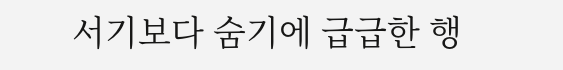서기보다 숨기에 급급한 행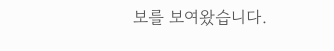보를 보여왔습니다.